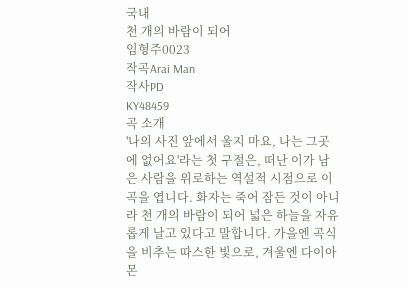국내
천 개의 바람이 되어
임형주0023
작곡Arai Man
작사PD
KY48459
곡 소개
'나의 사진 앞에서 울지 마요, 나는 그곳에 없어요'라는 첫 구절은, 떠난 이가 남은 사람을 위로하는 역설적 시점으로 이 곡을 엽니다. 화자는 죽어 잠든 것이 아니라 천 개의 바람이 되어 넓은 하늘을 자유롭게 날고 있다고 말합니다. 가을엔 곡식을 비추는 따스한 빛으로, 겨울엔 다이아몬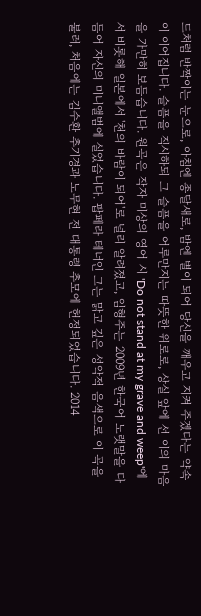드처럼 반짝이는 눈으로, 아침엔 종달새로, 밤엔 별이 되어 당신을 깨우고 지켜 주겠다는 약속이 이어집니다. 슬픔을 직시하되 그 슬픔을 어루만지는 따뜻한 위로로, 상실 앞에 선 이의 마음을 가만히 보듬습니다. 원곡은 작자 미상의 영어 시 'Do not stand at my grave and weep'에서 비롯해 일본에서 '천의 바람이 되어'로 널리 알려졌고, 임형주는 2009년 한국어 노랫말을 다듬어 자신의 미니앨범에 실었습니다. 팝페라 테너인 그는 맑고 깊은 성악적 음색으로 이 곡을 불러, 처음에는 김수환 추기경과 노무현 전 대통령 추모에 헌정되었습니다. 2014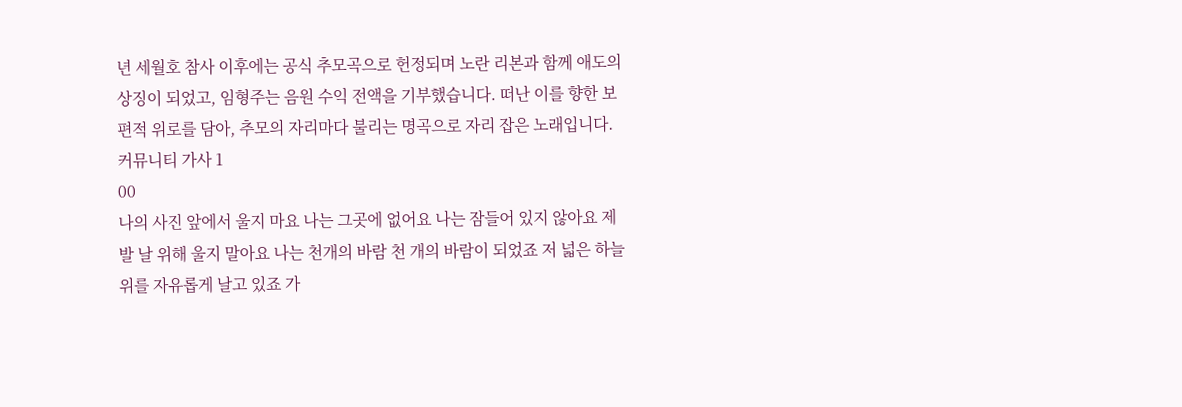년 세월호 참사 이후에는 공식 추모곡으로 헌정되며 노란 리본과 함께 애도의 상징이 되었고, 임형주는 음원 수익 전액을 기부했습니다. 떠난 이를 향한 보편적 위로를 담아, 추모의 자리마다 불리는 명곡으로 자리 잡은 노래입니다.
커뮤니티 가사 1
00
나의 사진 앞에서 울지 마요 나는 그곳에 없어요 나는 잠들어 있지 않아요 제발 날 위해 울지 말아요 나는 천개의 바람 천 개의 바람이 되었죠 저 넓은 하늘 위를 자유롭게 날고 있죠 가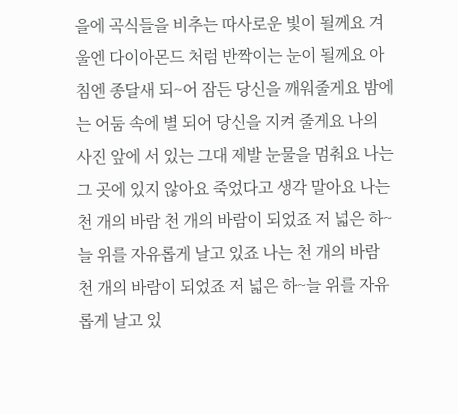을에 곡식들을 비추는 따사로운 빛이 될께요 겨울엔 다이아몬드 처럼 반짝이는 눈이 될께요 아침엔 종달새 되~어 잠든 당신을 깨워줄게요 밤에는 어둠 속에 별 되어 당신을 지켜 줄게요 나의 사진 앞에 서 있는 그대 제발 눈물을 멈춰요 나는 그 곳에 있지 않아요 죽었다고 생각 말아요 나는 천 개의 바람 천 개의 바람이 되었죠 저 넓은 하~늘 위를 자유롭게 날고 있죠 나는 천 개의 바람 천 개의 바람이 되었죠 저 넓은 하~늘 위를 자유롭게 날고 있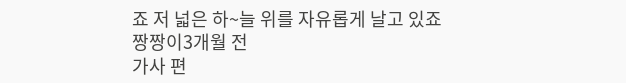죠 저 넓은 하~늘 위를 자유롭게 날고 있죠
짱짱이3개월 전
가사 편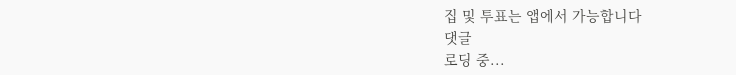집 및 투표는 앱에서 가능합니다
댓글
로딩 중...